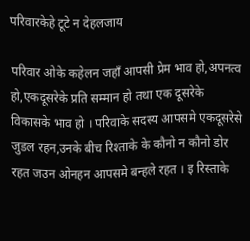परिवारकेहे टूटे न देहलजाय

परिवार ओके कहेलन जहाँ आपसी प्रेम भाव हो,अपनत्व हो,एकदूसरेके प्रति सम्मान हो तथा एक दूसरेके विकासके भाव हो । परिवाके सदस्य आपसमे एकदूसरेसे जुडल रहन,उनके बीच रिश्ताके के कौनो न कौनो डोर रहत जउन ओनहन आपसमे बन्हले रहत । इ रिस्ताके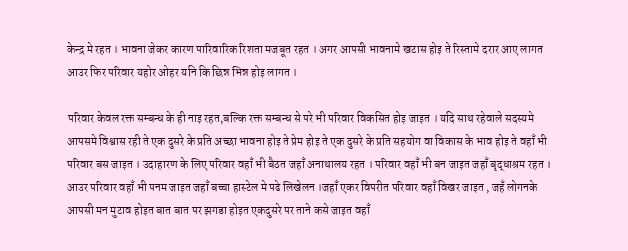केन्द्र मे रहत । भावना जेकर कारण पारिवारिक रिशता मजबूत रहत । अगर आपसी भावनामे खटास होइ ते रिस्तामे दरार आए लागत आउर फिर परिवार यहोर ओहर यनि कि छिन्न भिन्न होइ लागत ।

परिवार केवल रक्त सम्बन्ध के ही नाइ रहत,बल्कि रक्त सम्बन्ध से परे भी परिवार विकसित होइ जाइत । यदि साथ रहेवाले सदस्यमे आपसमे विश्वास रही ते एक दुसरे के प्रति अच्छा भावना होइ ते प्रेम होइ ते एक दुसरे के प्रति सहयोग वा विकास के भाव होइ ते वहाँ भी परिवार बस जाइत । उदाहारण के लिए परिवार वहाँ भी बैठत जहाँ अनाथालय रहत । परिवार वहाँ भी बन जाइत जहाँ बृद्धाश्रम रहत । आउर परिवार वहाँ भी पनम जाइत जहाँ बच्चा हास्टेल मे पढे लिखेलन ।जहाँ एकर विपरीत परिवार वहाँ विखर जाइत , जहँ लोगनके आपसी मन मुटाव होइत बात बात पर झगडा होइत एकदुसरे पर ताने कसे जाइत वहाँ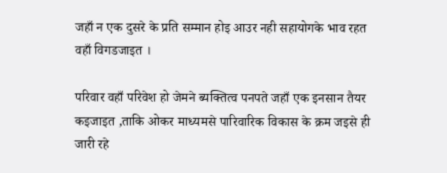जहाँ न एक दुसरे के प्रति सम्मान होइ आउर नही सहायोगके भाव रहत वहाँ विगडजाइत ।

परिवार वहाँ परिवेश हो जेमने ब्यक्तित्व पनपते जहाँ एक इनसान तैयर कइजाइत ,ताकि ओकर माध्यमसे पारिवारिक विकास के क्रम जइसे ही जारी रहे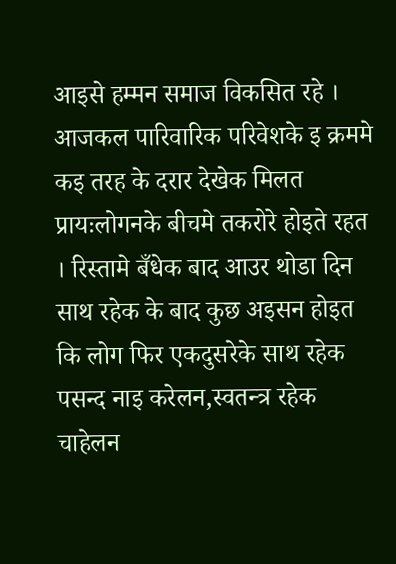आइसे हम्मन समाज विकसित रहे । आजकल पारिवारिक परिवेशके इ क्रममे कइ तरह के दरार देखेक मिलत प्रायःलोगनके बीचमे तकरोरे होइते रहत । रिस्तामे बँधेक बाद आउर थोडा दिन साथ रहेक के बाद कुछ अइसन होइत कि लोग फिर एकदुसरेके साथ रहेक पसन्द नाइ करेलन,स्वतन्त्र रहेक चाहेलन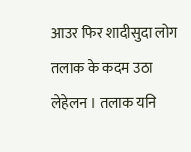आउर फिर शादीसुदा लोग तलाक के कदम उठा लेहेलन । तलाक यनि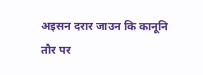अइसन दरार जाउन कि कानूनि तौर पर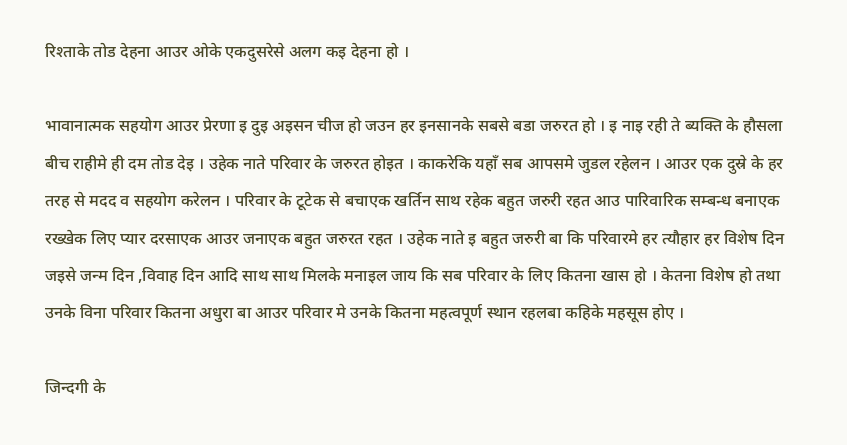रिश्ताके तोड देहना आउर ओके एकदुसरेसे अलग कइ देहना हो ।

भावानात्मक सहयोग आउर प्रेरणा इ दुइ अइसन चीज हो जउन हर इनसानके सबसे बडा जरुरत हो । इ नाइ रही ते ब्यक्ति के हौसला बीच राहीमे ही दम तोड देइ । उहेक नाते परिवार के जरुरत होइत । काकरेकि यहाँ सब आपसमे जुडल रहेलन । आउर एक दुस्रे के हर तरह से मदद व सहयोग करेलन । परिवार के टूटेक से बचाएक खर्तिन साथ रहेक बहुत जरुरी रहत आउ पारिवारिक सम्बन्ध बनाएक रख्खेक लिए प्यार दरसाएक आउर जनाएक बहुत जरुरत रहत । उहेक नाते इ बहुत जरुरी बा कि परिवारमे हर त्यौहार हर विशेष दिन जइसे जन्म दिन ,विवाह दिन आदि साथ साथ मिलके मनाइल जाय कि सब परिवार के लिए कितना खास हो । केतना विशेष हो तथा उनके विना परिवार कितना अधुरा बा आउर परिवार मे उनके कितना महत्वपूर्ण स्थान रहलबा कहिके महसूस होए ।

जिन्दगी के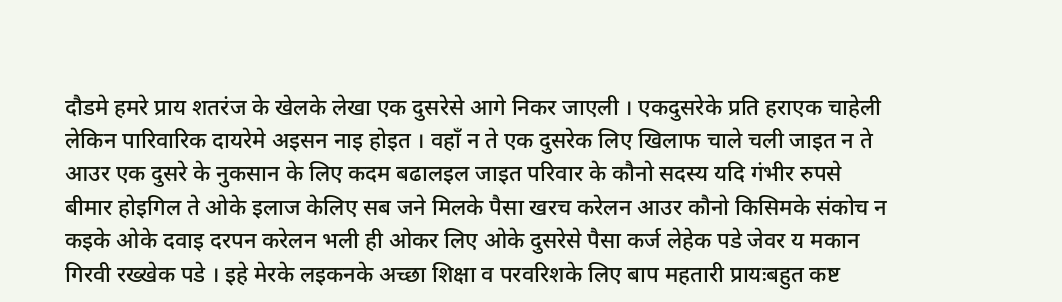दौडमे हमरे प्राय शतरंज के खेलके लेखा एक दुसरेसे आगे निकर जाएली । एकदुसरेके प्रति हराएक चाहेली लेकिन पारिवारिक दायरेमे अइसन नाइ होइत । वहाँ न ते एक दुसरेक लिए खिलाफ चाले चली जाइत न ते आउर एक दुसरे के नुकसान के लिए कदम बढालइल जाइत परिवार के कौनो सदस्य यदि गंभीर रुपसे बीमार होइगिल ते ओके इलाज केलिए सब जने मिलके पैसा खरच करेलन आउर कौनो किसिमके संकोच न कइके ओके दवाइ दरपन करेलन भली ही ओकर लिए ओके दुसरेसे पैसा कर्ज लेहेक पडे जेवर य मकान गिरवी रख्खेक पडे । इहे मेरके लइकनके अच्छा शिक्षा व परवरिशके लिए बाप महतारी प्रायःबहुत कष्ट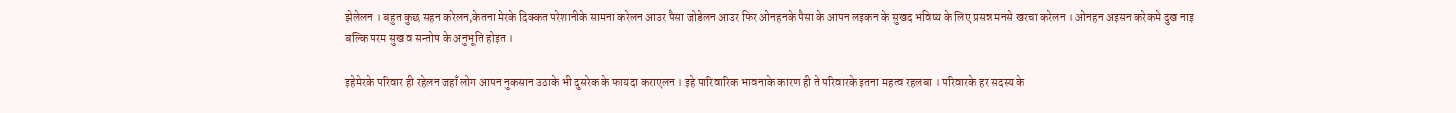झेलेलन । बहुत कुछ सहन करेलन,केतना मेरके दिक्कत परेशानीके सामना करेलन आउर पैसा जोडेलन आउर फिर ओनहनके पैसा के आपन लइकन के सुखद भविष्य के लिए प्रसन्न मनसे खरचा करेलन । ओनहन अइसन करेकमे दुख नाइ बल्कि परम सुख व सन्तोष के अनुभूति होइत ।

इहेमेरके परिवार ही रहेलन जहाँ लोग आपन नुकसान उठाके भी दुसरेक के फायदा कराएलन । इहे पारिवारिक भावनाके कारण ही ते परिवारके इतना महत्व रहलबा । परिवारके हर सदस्य के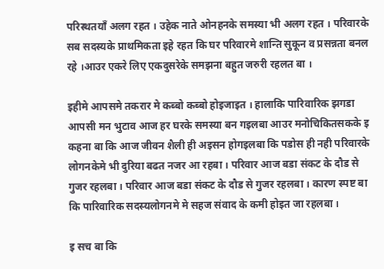परिस्थतयाँ अलग रहत । उहेक नाते ओनहनके समस्या भी अलग रहत । परिवारके सब सदस्यके प्राथमिकता इहे रहत कि घर परिवारमे शान्ति सुकून व प्रसन्नता बनल रहे ।आउर एकरे लिए एकदुसरेके समझना बहुत जरुरी रहलत बा ।

इहीमे आपसमे तकरार मे कब्बो कब्बो होइजाइत । हालाकि पारिवारिक झगडा आपसी मन भुटाव आज हर घरके समस्या बन गइलबा आउर मनोचिकितसकके इ कहना बा कि आज जीवन शैली ही अइसन होगइलबा कि पडोस ही नही परिवारके लोगनकेमे भी दुरिया बढत नजर आ रहबा । परिवार आज बडा संकट के दौड से गुजर रहलबा । परिवार आज बडा संकट के दौड से गुजर रहलबा । कारण स्पष्ट बा कि पारिवारिक सदस्यलोगनमे मे सहज संवाद के कमी होइत जा रहलबा ।

इ सच बा कि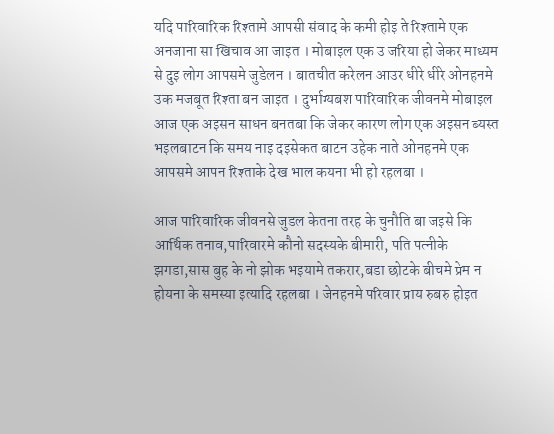यदि पारिवारिक रिश्तामे आपसी संवाद के कमी होइ ते रिश्तामे एक अनजाना सा खिचाव आ जाइत । मोबाइल एक उ जरिया हो जेकर माध्यम से दुइ लोग आपसमे जुडेलन । बातचीत करेलन आउर धीरे धीरे ओनहनमे उक मजबूत रिश्ता बन जाइत । दुर्भाग्यबश पारिवारिक जीवनमे मोबाइल आज एक अइसन साधन बनतबा कि जेकर कारण लोग एक अइसन ब्यस्त भइलबाटन कि समय नाइ दइसेकत बाटन उहेक नाते ओनहनमे एक आपसमे आपन रिश्ताके देख भाल कयना भी हो रहलबा ।

आज पारिवारिक जीवनसे जुडल केतना तरह के चुनौति बा जइसे कि आर्थिक तनाव,पारिवारमे कौनो सदस्यके बीमारी, पति पत्नीके झगडा,सास बुह के नो झोक भइयामे तकरार,बडा छोटके बीचमे प्रेम न होयना के समस्या इत्यादि रहलबा । जेनहनमे परिवार प्राय रुबरु होइत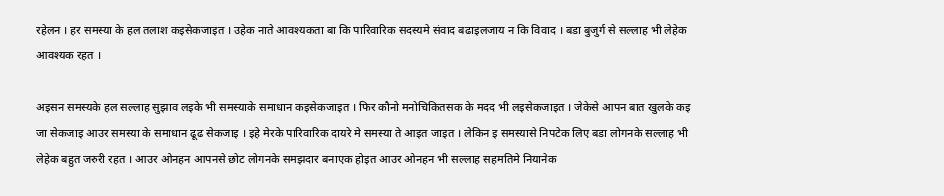रहेलन । हर समस्या के हल तलाश कइसेकजाइत । उहेक नाते आवश्यकता बा कि पारिवारिक सदस्यमे संवाद बढाइलजाय न कि विवाद । बडा बुजुर्ग से सल्लाह भी लेहेक आवश्यक रहत ।

अइसन समस्यके हल सल्लाह सुझाव लइके भी समस्याके समाधान कइसेकजाइत । फिर कौनो मनोचिकितसक के मदद भी लइसेकजाइत । जेकेसे आपन बात खुलके कइ जा सेकजाइ आउर समस्या के समाधान ढूढ सेकजाइ । इहे मेरके पारिवारिक दायरे मे समस्या ते आइत जाइत । लेकिन इ समस्यासे निपटेक लिए बडा लोगनके सल्लाह भी लेहेक बहुत जरुरी रहत । आउर ओनहन आपनसे छोट लोगनके समझदार बनाएक होइत आउर ओनहन भी सल्लाह सहमतिमे नियानेक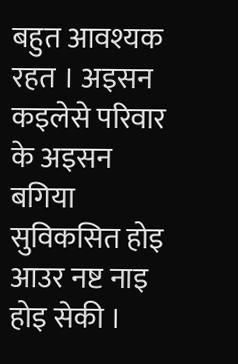बहुत आवश्यक रहत । अइसन कइलेसे परिवार के अइसन बगिया सुविकसित होइ आउर नष्ट नाइ होइ सेकी ।